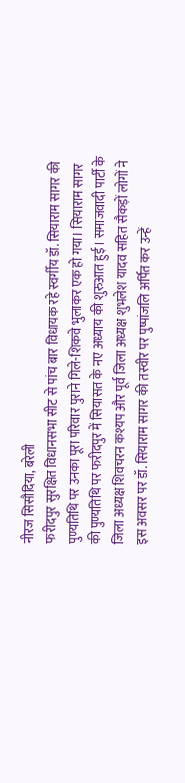नीरज सिसौदिया, बरेली
फरीदपुर सुरक्षित विधानसभा सीट से पांच बार विधायक रहे स्वर्गीय डॉ. सियाराम सागर की पुण्यतिथि पर उनका पूरा परिवार पुराने गिले-शिकवे भुलाकर एक हो गया। सियाराम सागर की पुण्यतिथि पर फरीदपुर में सियासत के नए अध्याय की शुरुआत हुई। समाजवादी पार्टी के जिला अध्यक्ष शिवचरन कश्यप और पूर्व जिला अध्यक्ष शुभलेश यादव सहित सैकड़ों लोगों ने इस अवसर पर डॉ. सियाराम सागर की तस्वीर पर पुष्पांजलि अर्पित कर उन्हें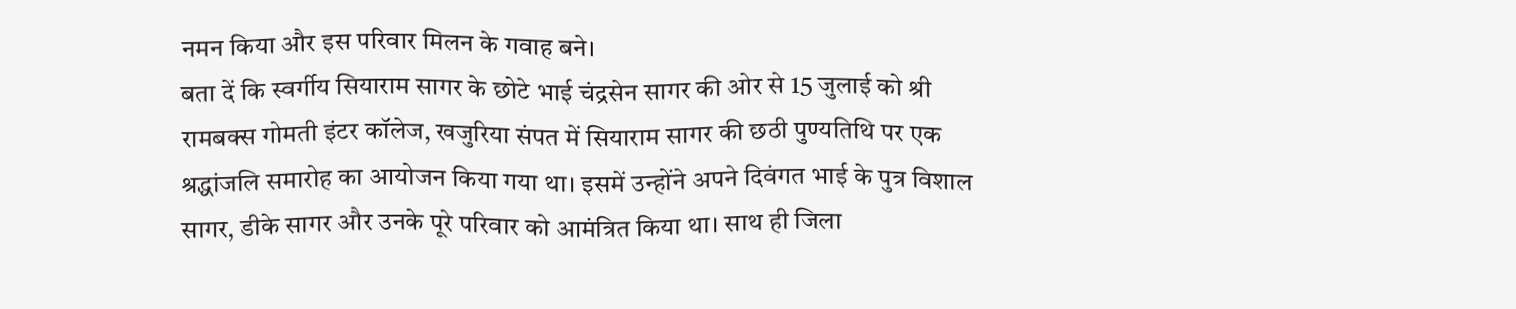नमन किया और इस परिवार मिलन के गवाह बने।
बता दें कि स्वर्गीय सियाराम सागर के छोटे भाई चंद्रसेन सागर की ओर से 15 जुलाई को श्री रामबक्स गोमती इंटर कॉलेज, खजुरिया संपत में सियाराम सागर की छठी पुण्यतिथि पर एक श्रद्धांजलि समारोह का आयोजन किया गया था। इसमें उन्होंने अपने दिवंगत भाई के पुत्र विशाल सागर, डीके सागर और उनके पूरे परिवार को आमंत्रित किया था। साथ ही जिला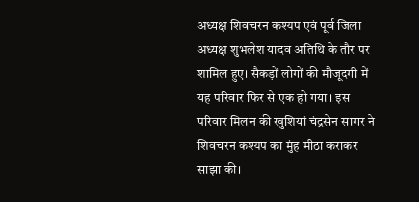अध्यक्ष शिवचरन कश्यप एवं पूर्व जिला अध्यक्ष शुभलेश यादव अतिथि के तौर पर शामिल हुए। सैकड़ों लोगों की मौजूदगी में यह परिवार फिर से एक हो गया। इस परिवार मिलन की खुशियां चंद्रसेन सागर ने शिवचरन कश्यप का मुंह मीठा कराकर साझा की।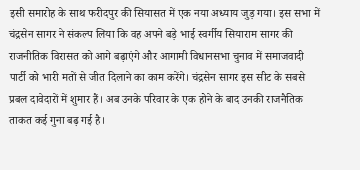इसी समारोह के साथ फरीदपुर की सियासत में एक नया अध्याय जुड़ गया। इस सभा में चंद्रसेन सागर ने संकल्प लिया कि वह अपने बड़े भाई स्वर्गीय सियाराम सागर की राजनीतिक विरासत को आगे बढ़ाएंगे और आगामी विधानसभा चुनाव में समाजवादी पार्टी को भारी मतों से जीत दिलाने का काम करेंगे। चंद्रसेन सागर इस सीट के सबसे प्रबल दावेदारों में शुमार हैं। अब उनके परिवार के एक होने के बाद उनकी राजनैतिक ताकत कई गुना बढ़ गई है।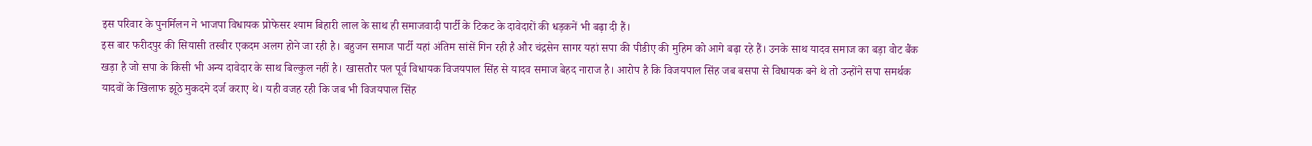इस परिवार के पुनर्मिलन ने भाजपा विधायक प्रोफेसर श्याम बिहारी लाल के साथ ही समाजवादी पार्टी के टिकट के दावेदारों की धड़कनें भी बढ़ा दी हैं।
इस बार फरीदपुर की सियासी तस्वीर एकदम अलग होने जा रही है। बहुजन समाज पार्टी यहां अंतिम सांसें गिन रही है और चंद्रसेन सागर यहां सपा की पीडीए की मुहिम को आगे बढ़ा रहे हैं। उनके साथ यादव समाज का बड़ा वोट बैंक खड़ा है जो सपा के किसी भी अन्य दावेदार के साथ बिल्कुल नहीं है। खासतौर पल पूर्व विधायक विजयपाल सिंह से यादव समाज बेहद नाराज है। आरोप है कि विजयपाल सिंह जब बसपा से विधायक बने थे तो उन्होंने सपा समर्थक यादवों के खिलाफ झूठे मुकदमे दर्ज कराए थे। यही वजह रही कि जब भी विजयपाल सिंह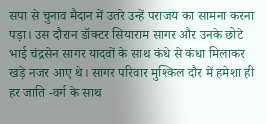सपा से चुनाव मैदान में उतरे उन्हें पराजय का सामना करना पड़ा। उस दौरान डॉक्टर सियाराम सागर और उनके छोटे भाई चंद्रसेन सागर यादवों के साथ कंधे से कंधा मिलाकर खड़े नजर आए थे। सागर परिवार मुश्किल दौर में हमेशा ही हर जाति -वर्ग के साथ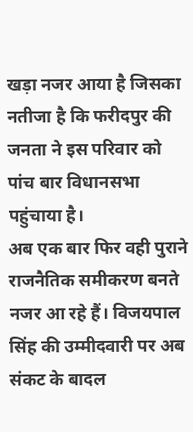खड़ा नजर आया है जिसका नतीजा है कि फरीदपुर की जनता ने इस परिवार को पांच बार विधानसभा पहुंचाया है।
अब एक बार फिर वही पुराने राजनैतिक समीकरण बनते नजर आ रहे हैं। विजयपाल सिंह की उम्मीदवारी पर अब संकट के बादल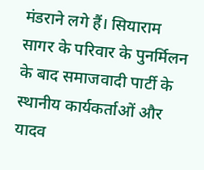मंडराने लगे हैं। सियाराम सागर के परिवार के पुनर्मिलन के बाद समाजवादी पार्टी के स्थानीय कार्यकर्ताओं और यादव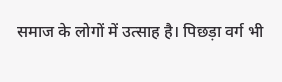समाज के लोगों में उत्साह है। पिछड़ा वर्ग भी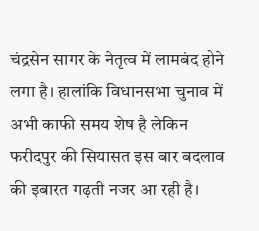चंद्रसेन सागर के नेतृत्व में लामबंद होने लगा है। हालांकि विधानसभा चुनाव में अभी काफी समय शेष है लेकिन फरीदपुर की सियासत इस बार बदलाव की इबारत गढ़ती नजर आ रही है।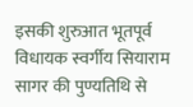इसकी शुरुआत भूतपूर्व विधायक स्वर्गीय सियाराम सागर की पुण्यतिथि से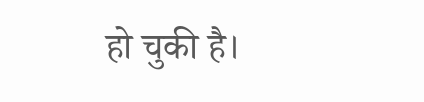हो चुकी है।